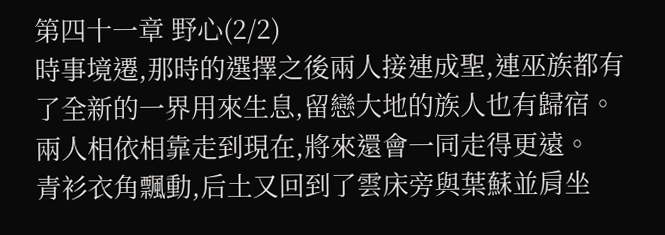第四十一章 野心(2/2)
時事境遷,那時的選擇之後兩人接連成聖,連巫族都有了全新的一界用來生息,留戀大地的族人也有歸宿。
兩人相依相靠走到現在,將來還會一同走得更遠。
青衫衣角飄動,后土又回到了雲床旁與葉蘇並肩坐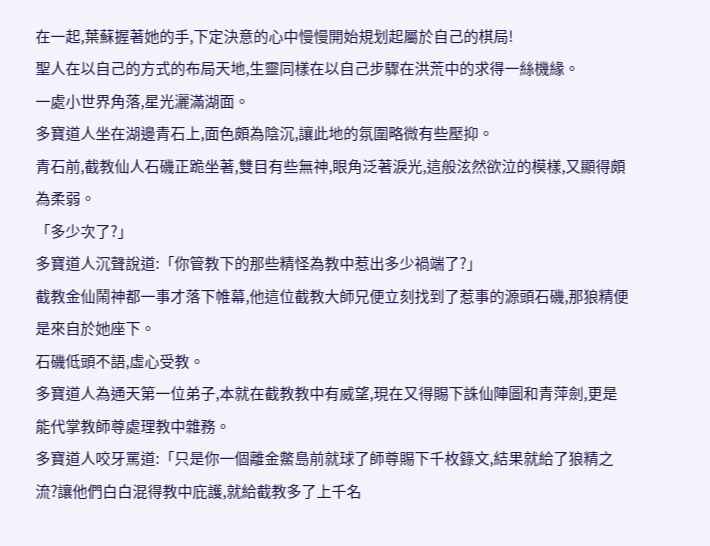在一起,葉蘇握著她的手,下定決意的心中慢慢開始規划起屬於自己的棋局!
聖人在以自己的方式的布局天地,生靈同樣在以自己步驟在洪荒中的求得一絲機緣。
一處小世界角落,星光灑滿湖面。
多寶道人坐在湖邊青石上,面色頗為陰沉,讓此地的氛圍略微有些壓抑。
青石前,截教仙人石磯正跪坐著,雙目有些無神,眼角泛著淚光,這般泫然欲泣的模樣,又顯得頗為柔弱。
「多少次了?」
多寶道人沉聲說道:「你管教下的那些精怪為教中惹出多少禍端了?」
截教金仙鬧神都一事才落下帷幕,他這位截教大師兄便立刻找到了惹事的源頭石磯,那狼精便是來自於她座下。
石磯低頭不語,虛心受教。
多寶道人為通天第一位弟子,本就在截教教中有威望,現在又得賜下誅仙陣圖和青萍劍,更是能代掌教師尊處理教中雜務。
多寶道人咬牙罵道:「只是你一個離金鱉島前就球了師尊賜下千枚籙文,結果就給了狼精之流?讓他們白白混得教中庇護,就給截教多了上千名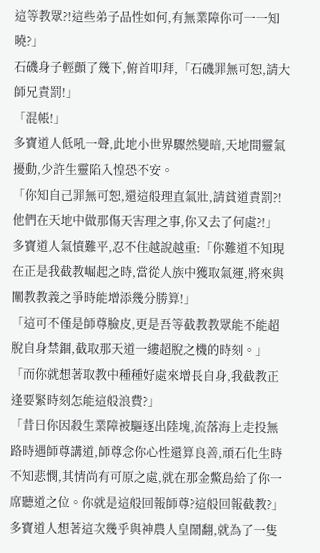這等教眾?!這些弟子品性如何,有無業障你可一一知曉?」
石磯身子輕顫了幾下,俯首叩拜,「石磯罪無可恕,請大師兄責罰!」
「混帳!」
多寶道人低吼一聲,此地小世界驟然變暗,天地間靈氣擾動,少許生靈陷入惶恐不安。
「你知自己罪無可恕,還這般理直氣壯,請貧道責罰?!他們在天地中做那傷天害理之事,你又去了何處?!」
多寶道人氣憤難平,忍不住越說越重:「你難道不知現在正是我截教崛起之時,當從人族中獲取氣運,將來與闡教教義之爭時能增添幾分勝算!」
「這可不僅是師尊臉皮,更是吾等截教教眾能不能超脫自身禁錮,截取那天道一縷超脫之機的時刻。」
「而你就想著取教中種種好處來增長自身,我截教正逢要緊時刻怎能這般浪費?」
「昔日你因殺生業障被驅逐出陸塊,流落海上走投無路時遇師尊講道,師尊念你心性還算良善,頑石化生時不知悲憫,其情尚有可原之處,就在那金鱉島給了你一席聽道之位。你就是這般回報師尊?這般回報截教?」
多寶道人想著這次幾乎與神農人皇鬧翻,就為了一隻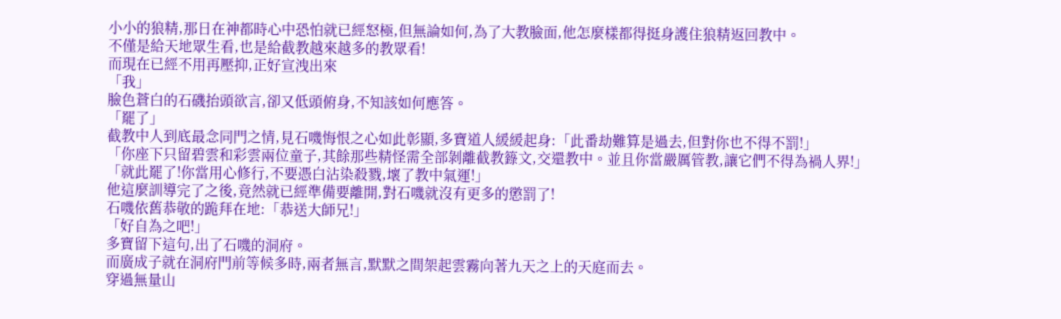小小的狼精,那日在神都時心中恐怕就已經怒極,但無論如何,為了大教臉面,他怎麼樣都得挺身護住狼精返回教中。
不僅是給天地眾生看,也是給截教越來越多的教眾看!
而現在已經不用再壓抑,正好宣洩出來
「我」
臉色蒼白的石磯抬頭欲言,卻又低頭俯身,不知該如何應答。
「罷了」
截教中人到底最念同門之情,見石嘰悔恨之心如此彰顯,多寶道人緩緩起身:「此番劫難算是過去,但對你也不得不罰!」
「你座下只留碧雲和彩雲兩位童子,其餘那些精怪需全部剝離截教籙文,交還教中。並且你當嚴厲管教,讓它們不得為禍人界!」
「就此罷了!你當用心修行,不要憑白沾染殺戮,壞了教中氣運!」
他這麼訓導完了之後,竟然就已經準備要離開,對石嘰就沒有更多的懲罰了!
石嘰依舊恭敬的跪拜在地:「恭送大師兄!」
「好自為之吧!」
多寶留下這句,出了石嘰的洞府。
而廣成子就在洞府門前等候多時,兩者無言,默默之間架起雲霧向著九天之上的天庭而去。
穿過無量山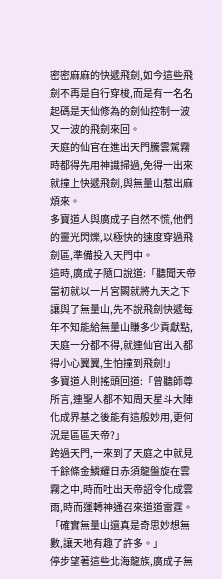密密麻麻的快遞飛劍,如今這些飛劍不再是自行穿梭,而是有一名名起碼是天仙修為的劍仙控制一波又一波的飛劍來回。
天庭的仙官在進出天門騰雲駕霧時都得先用神識掃過,免得一出來就撞上快遞飛劍,與無量山惹出麻煩來。
多寶道人與廣成子自然不慌,他們的靈光閃爍,以極快的速度穿過飛劍區,準備投入天門中。
這時,廣成子隨口說道:「聽聞天帝當初就以一片宮闕就將九天之下讓與了無量山,先不說飛劍快遞每年不知能給無量山賺多少貢獻點,天庭一分都不得,就連仙官出入都得小心翼翼,生怕撞到飛劍!」
多寶道人則搖頭回道:「曾聽師尊所言,連聖人都不知周天星斗大陣化成界基之後能有這般妙用,更何況是區區天帝?」
跨過天門,一來到了天庭之中就見千餘條金鱗耀日赤須龍盤旋在雲霧之中,時而吐出天帝詔令化成雲雨,時而運轉神通召來道道雷霆。
「確實無量山還真是奇思妙想無數,讓天地有趣了許多。」
停步望著這些北海龍族,廣成子無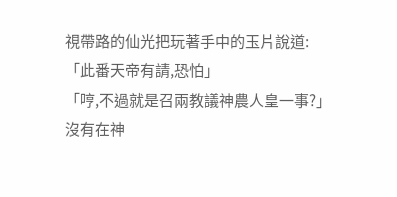視帶路的仙光把玩著手中的玉片說道:「此番天帝有請,恐怕」
「哼,不過就是召兩教議神農人皇一事?」
沒有在神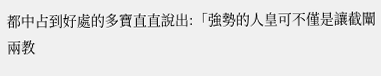都中占到好處的多寶直直說出:「強勢的人皇可不僅是讓截闡兩教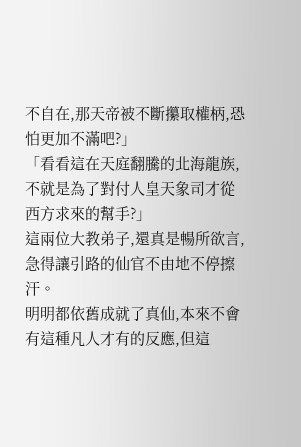不自在,那天帝被不斷攥取權柄,恐怕更加不滿吧?」
「看看這在天庭翻騰的北海龍族,不就是為了對付人皇天象司才從西方求來的幫手?」
這兩位大教弟子,還真是暢所欲言,急得讓引路的仙官不由地不停擦汗。
明明都依舊成就了真仙,本來不會有這種凡人才有的反應,但這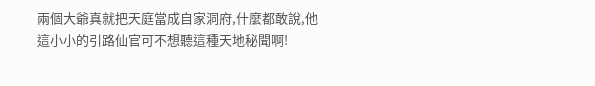兩個大爺真就把天庭當成自家洞府,什麼都敢說,他這小小的引路仙官可不想聽這種天地秘聞啊!